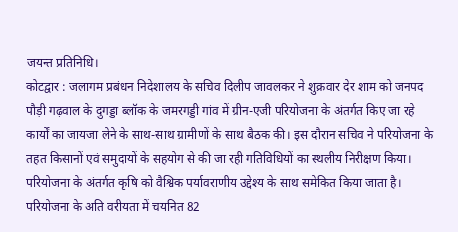जयन्त प्रतिनिधि।
कोटद्वार : जलागम प्रबंधन निदेशालय के सचिव दिलीप जावलकर ने शुक्रवार देर शाम को जनपद पौड़ी गढ़वाल के दुगड्डा ब्लॉक के जमरगड्डी गांव में ग्रीन-एजी परियोजना के अंतर्गत किए जा रहे कार्यों का जायजा लेने के साथ-साथ ग्रामीणों के साथ बैठक की। इस दौरान सचिव ने परियोजना के तहत किसानों एवं समुदायों के सहयोग से की जा रही गतिविधियों का स्थलीय निरीक्षण किया।
परियोजना के अंतर्गत कृषि को वैश्विक पर्यावराणीय उद्देश्य के साथ समेकित किया जाता है। परियोजना के अति वरीयता में चयनित 82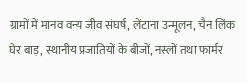ग्रामों में मानव वन्य जीव संघर्ष, लेंटाना उन्मूलन, चैन लिंक घेर बाड़, स्थानीय प्रजातियों के बीजों, नस्लों तथा फार्मर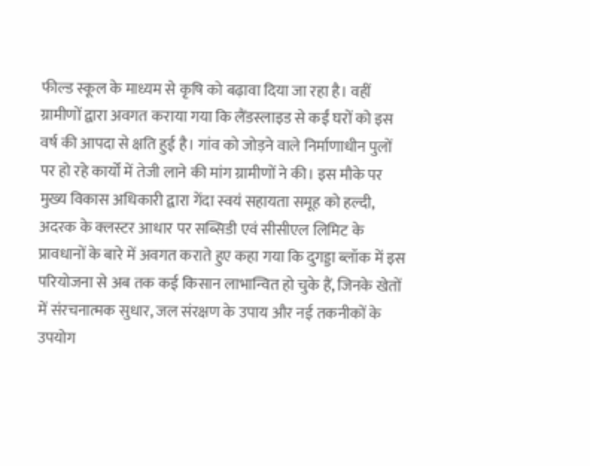फील्ड स्कूल के माध्यम से कृषि को बढ़ावा दिया जा रहा है। वहीं ग्रामीणों द्वारा अवगत कराया गया कि लैंडस्लाइड से कईं घरों को इस वर्ष की आपदा से क्षति हुई है। गांव को जोड़ने वाले निर्माणाधीन पुलों पर हो रहे कार्यों में तेजी लाने की मांग ग्रामीणों ने की। इस मौके पर मुख्य विकास अधिकारी द्वारा गेंदा स्वयं सहायता समूह को हल्दी, अदरक के क्लस्टर आधार पर सब्सिडी एवं सीसीएल लिमिट के प्रावधानों के बारे में अवगत कराते हुए कहा गया कि दुगड्डा ब्लॉक में इस परियोजना से अब तक कई किसान लाभान्वित हो चुके हैं, जिनके खेतों में संरचनात्मक सुधार, जल संरक्षण के उपाय और नई तकनीकों के उपयोग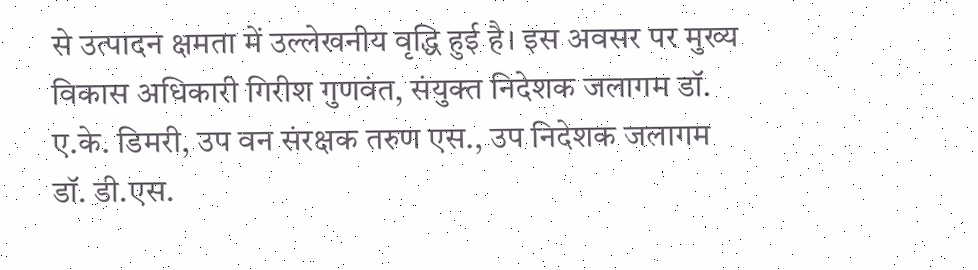से उत्पादन क्षमता में उल्लेखनीय वृद्धि हुई है। इस अवसर पर मुख्य विकास अधिकारी गिरीश गुणवंत, संयुक्त निदेशक जलागम डॉ. ए.के. डिमरी, उप वन संरक्षक तरुण एस., उप निदेशक जलागम डॉ. डी.एस.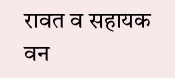रावत व सहायक वन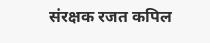संरक्षक रजत कपिल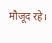मौजूद रहे।